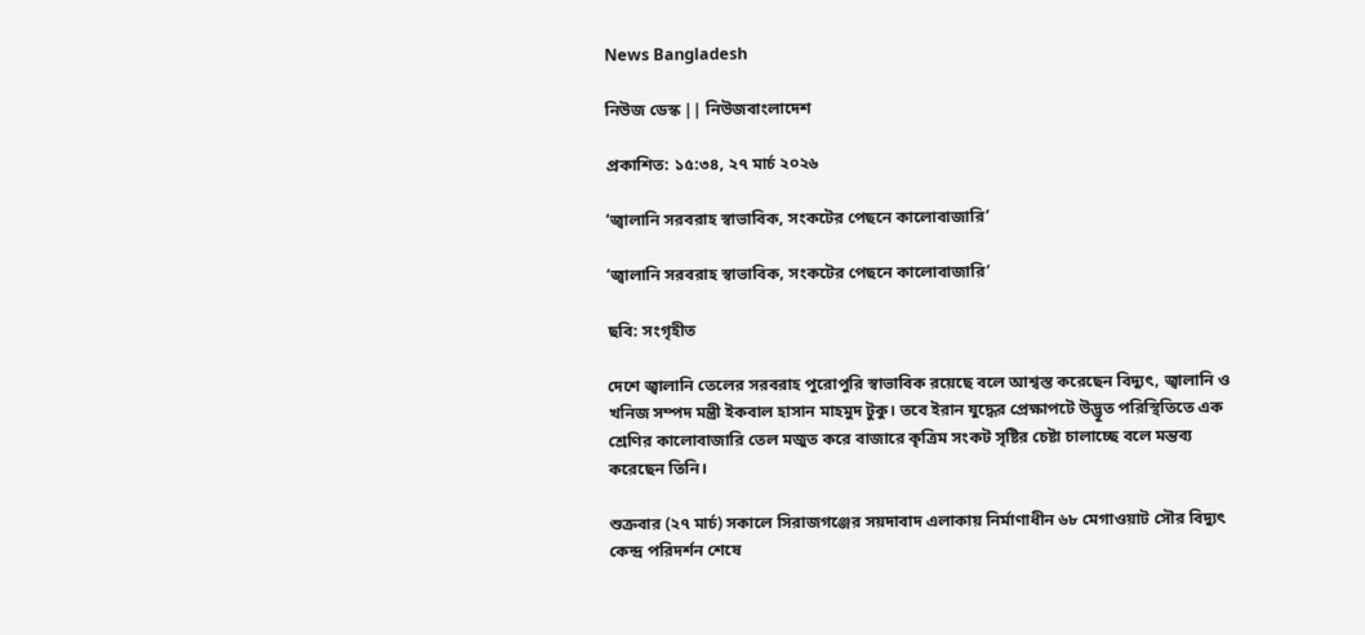News Bangladesh

নিউজ ডেস্ক || নিউজবাংলাদেশ

প্রকাশিত: ১৫:৩৪, ২৭ মার্চ ২০২৬

‘জ্বালানি সরবরাহ স্বাভাবিক, সংকটের পেছনে কালোবাজারি’

‘জ্বালানি সরবরাহ স্বাভাবিক, সংকটের পেছনে কালোবাজারি’

ছবি: সংগৃহীত

দেশে জ্বালানি তেলের সরবরাহ পুরোপুরি স্বাভাবিক রয়েছে বলে আশ্বস্ত করেছেন বিদ্যুৎ, জ্বালানি ও খনিজ সম্পদ মন্ত্রী ইকবাল হাসান মাহমুদ টুকু। তবে ইরান যুদ্ধের প্রেক্ষাপটে উদ্ভূত পরিস্থিতিতে এক শ্রেণির কালোবাজারি তেল মজুত করে বাজারে কৃত্রিম সংকট সৃষ্টির চেষ্টা চালাচ্ছে বলে মন্তব্য করেছেন তিনি।

শুক্রবার (২৭ মার্চ) সকালে সিরাজগঞ্জের সয়দাবাদ এলাকায় নির্মাণাধীন ৬৮ মেগাওয়াট সৌর বিদ্যুৎ কেন্দ্র পরিদর্শন শেষে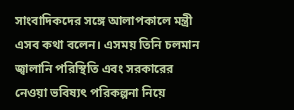সাংবাদিকদের সঙ্গে আলাপকালে মন্ত্রী এসব কথা বলেন। এসময় তিনি চলমান জ্বালানি পরিস্থিতি এবং সরকারের নেওয়া ভবিষ্যৎ পরিকল্পনা নিয়ে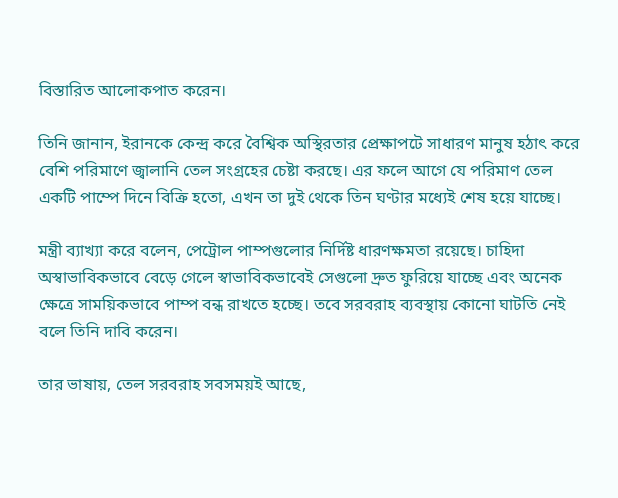বিস্তারিত আলোকপাত করেন।

তিনি জানান, ইরানকে কেন্দ্র করে বৈশ্বিক অস্থিরতার প্রেক্ষাপটে সাধারণ মানুষ হঠাৎ করে বেশি পরিমাণে জ্বালানি তেল সংগ্রহের চেষ্টা করছে। এর ফলে আগে যে পরিমাণ তেল একটি পাম্পে দিনে বিক্রি হতো, এখন তা দুই থেকে তিন ঘণ্টার মধ্যেই শেষ হয়ে যাচ্ছে।

মন্ত্রী ব্যাখ্যা করে বলেন, পেট্রোল পাম্পগুলোর নির্দিষ্ট ধারণক্ষমতা রয়েছে। চাহিদা অস্বাভাবিকভাবে বেড়ে গেলে স্বাভাবিকভাবেই সেগুলো দ্রুত ফুরিয়ে যাচ্ছে এবং অনেক ক্ষেত্রে সাময়িকভাবে পাম্প বন্ধ রাখতে হচ্ছে। তবে সরবরাহ ব্যবস্থায় কোনো ঘাটতি নেই বলে তিনি দাবি করেন।

তার ভাষায়, তেল সরবরাহ সবসময়ই আছে,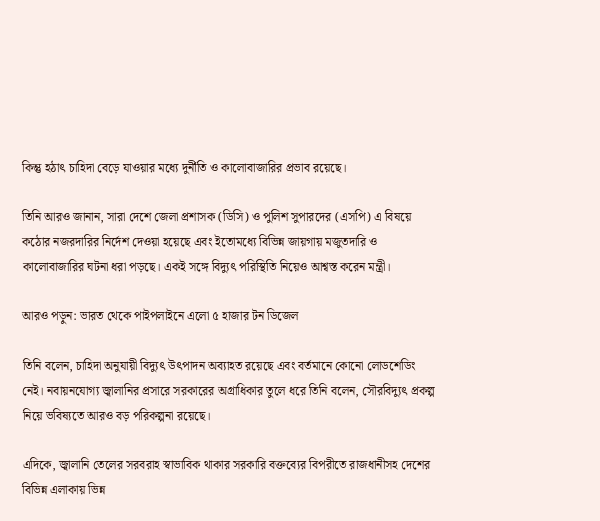কিন্তু হঠাৎ চাহিদা বেড়ে যাওয়ার মধ্যে দুর্নীতি ও কালোবাজারির প্রভাব রয়েছে।

তিনি আরও জানান, সারা দেশে জেলা প্রশাসক (ডিসি) ও পুলিশ সুপারদের (এসপি) এ বিষয়ে কঠোর নজরদারির নির্দেশ দেওয়া হয়েছে এবং ইতোমধ্যে বিভিন্ন জায়গায় মজুতদারি ও কালোবাজারির ঘটনা ধরা পড়ছে। একই সঙ্গে বিদ্যুৎ পরিস্থিতি নিয়েও আশ্বস্ত করেন মন্ত্রী।

আরও পড়ুন: ভারত থেকে পাইপলাইনে এলো ৫ হাজার টন ডিজেল

তিনি বলেন, চাহিদা অনুযায়ী বিদ্যুৎ উৎপাদন অব্যাহত রয়েছে এবং বর্তমানে কোনো লোডশেডিং নেই। নবায়নযোগ্য জ্বালানির প্রসারে সরকারের অগ্রাধিকার তুলে ধরে তিনি বলেন, সৌরবিদ্যুৎ প্রকল্প নিয়ে ভবিষ্যতে আরও বড় পরিকল্পনা রয়েছে।

এদিকে, জ্বালানি তেলের সরবরাহ স্বাভাবিক থাকার সরকারি বক্তব্যের বিপরীতে রাজধানীসহ দেশের বিভিন্ন এলাকায় ভিন্ন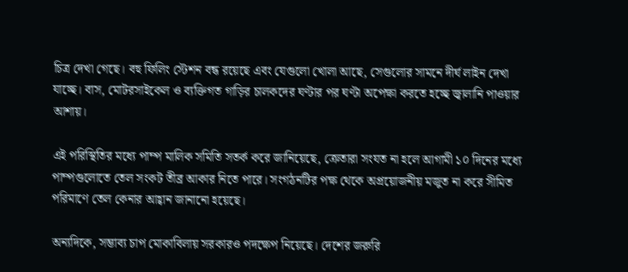চিত্র দেখা গেছে। বহু ফিলিং স্টেশন বন্ধ রয়েছে এবং যেগুলো খোলা আছে, সেগুলোর সামনে দীর্ঘ লাইন দেখা যাচ্ছে। বাস, মোটরসাইকেল ও ব্যক্তিগত গাড়ির চালকদের ঘণ্টার পর ঘণ্টা অপেক্ষা করতে হচ্ছে জ্বালানি পাওয়ার আশায়।

এই পরিস্থিতির মধ্যে পাম্প মালিক সমিতি সতর্ক করে জানিয়েছে, ক্রেতারা সংযত না হলে আগামী ১০ দিনের মধ্যে পাম্পগুলোতে তেল সংকট তীব্র আকার নিতে পারে। সংগঠনটির পক্ষ থেকে অপ্রয়োজনীয় মজুত না করে সীমিত পরিমাণে তেল কেনার আহ্বান জানানো হয়েছে।

অন্যদিকে, সম্ভাব্য চাপ মোকাবিলায় সরকারও পদক্ষেপ নিয়েছে। দেশের জরুরি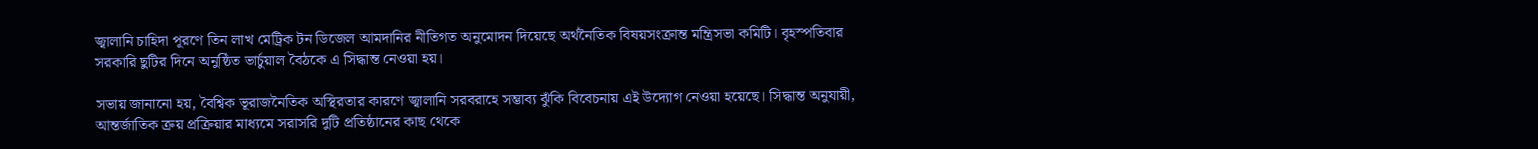জ্বালানি চাহিদা পূরণে তিন লাখ মেট্রিক টন ডিজেল আমদানির নীতিগত অনুমোদন দিয়েছে অর্থনৈতিক বিষয়সংক্রান্ত মন্ত্রিসভা কমিটি। বৃহস্পতিবার সরকারি ছুটির দিনে অনুষ্ঠিত ভার্চুয়াল বৈঠকে এ সিদ্ধান্ত নেওয়া হয়।

সভায় জানানো হয়, বৈশ্বিক ভূরাজনৈতিক অস্থিরতার কারণে জ্বালানি সরবরাহে সম্ভাব্য ঝুঁকি বিবেচনায় এই উদ্যোগ নেওয়া হয়েছে। সিদ্ধান্ত অনুযায়ী, আন্তর্জাতিক ক্রয় প্রক্রিয়ার মাধ্যমে সরাসরি দুটি প্রতিষ্ঠানের কাছ থেকে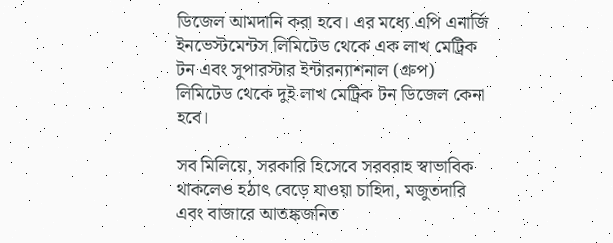ডিজেল আমদানি করা হবে। এর মধ্যে এপি এনার্জি ইনভেস্টমেন্টস লিমিটেড থেকে এক লাখ মেট্রিক টন এবং সুপারস্টার ইন্টারন্যাশনাল (গ্রুপ) লিমিটেড থেকে দুই লাখ মেট্রিক টন ডিজেল কেনা হবে।

সব মিলিয়ে, সরকারি হিসেবে সরবরাহ স্বাভাবিক থাকলেও হঠাৎ বেড়ে যাওয়া চাহিদা, মজুতদারি এবং বাজারে আতঙ্কজনিত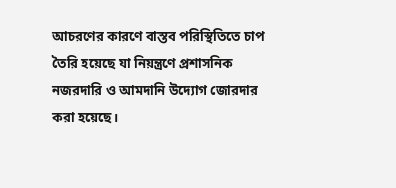আচরণের কারণে বাস্তব পরিস্থিতিতে চাপ তৈরি হয়েছে যা নিয়ন্ত্রণে প্রশাসনিক নজরদারি ও আমদানি উদ্যোগ জোরদার করা হয়েছে।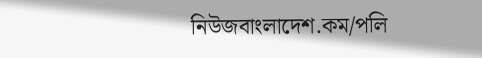নিউজবাংলাদেশ.কম/পলি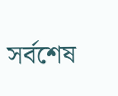সর্বশেষ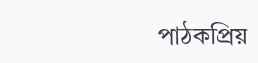পাঠকপ্রিয়